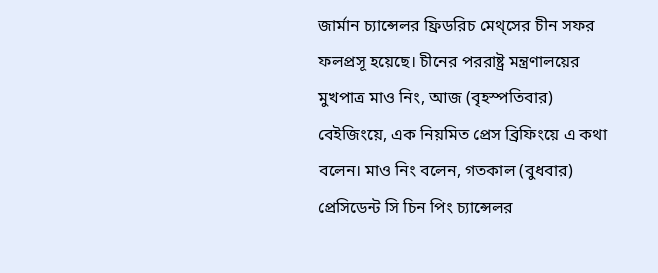জার্মান চ্যান্সেলর ফ্রিডরিচ মেথ্সের চীন সফর ফলপ্রসূ হয়েছে। চীনের পররাষ্ট্র মন্ত্রণালয়ের মুখপাত্র মাও নিং, আজ (বৃহস্পতিবার) বেইজিংয়ে, এক নিয়মিত প্রেস ব্রিফিংয়ে এ কথা বলেন। মাও নিং বলেন, গতকাল (বুধবার) প্রেসিডেন্ট সি চিন পিং চ্যান্সেলর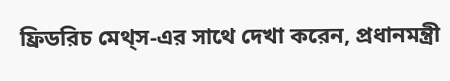ফ্রিডরিচ মেথ্স-এর সাথে দেখা করেন, প্রধানমন্ত্রী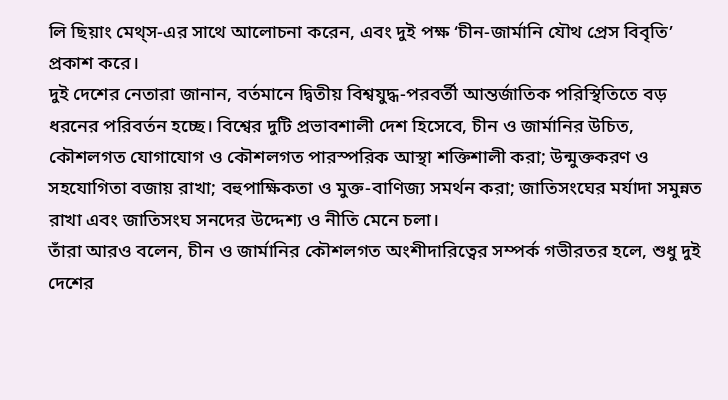লি ছিয়াং মেথ্স-এর সাথে আলোচনা করেন, এবং দুই পক্ষ ‘চীন-জার্মানি যৌথ প্রেস বিবৃতি’ প্রকাশ করে।
দুই দেশের নেতারা জানান, বর্তমানে দ্বিতীয় বিশ্বযুদ্ধ-পরবর্তী আন্তর্জাতিক পরিস্থিতিতে বড় ধরনের পরিবর্তন হচ্ছে। বিশ্বের দুটি প্রভাবশালী দেশ হিসেবে, চীন ও জার্মানির উচিত, কৌশলগত যোগাযোগ ও কৌশলগত পারস্পরিক আস্থা শক্তিশালী করা; উন্মুক্তকরণ ও সহযোগিতা বজায় রাখা; বহুপাক্ষিকতা ও মুক্ত-বাণিজ্য সমর্থন করা; জাতিসংঘের মর্যাদা সমুন্নত রাখা এবং জাতিসংঘ সনদের উদ্দেশ্য ও নীতি মেনে চলা।
তাঁরা আরও বলেন, চীন ও জার্মানির কৌশলগত অংশীদারিত্বের সম্পর্ক গভীরতর হলে, শুধু দুই দেশের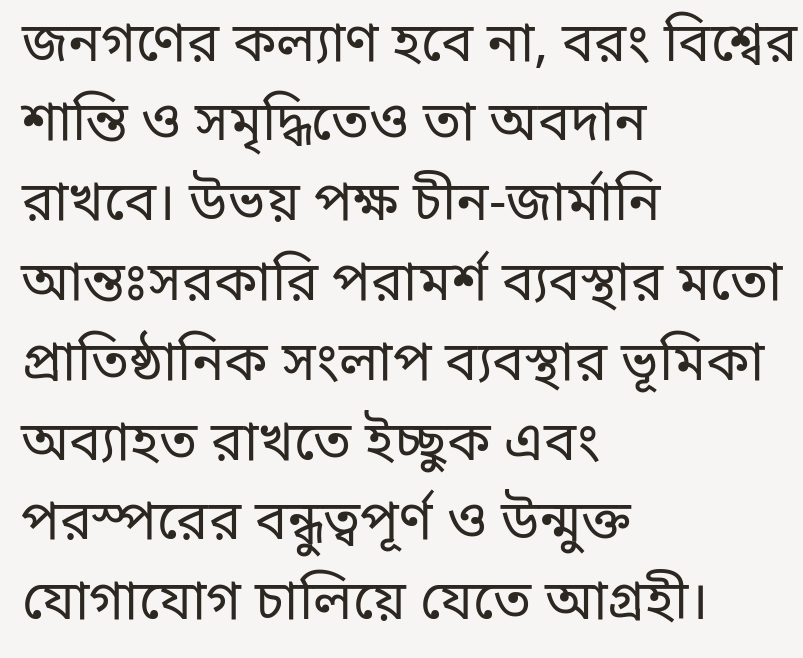জনগণের কল্যাণ হবে না, বরং বিশ্বের শান্তি ও সমৃদ্ধিতেও তা অবদান রাখবে। উভয় পক্ষ চীন-জার্মানি আন্তঃসরকারি পরামর্শ ব্যবস্থার মতো প্রাতিষ্ঠানিক সংলাপ ব্যবস্থার ভূমিকা অব্যাহত রাখতে ইচ্ছুক এবং পরস্পরের বন্ধুত্বপূর্ণ ও উন্মুক্ত যোগাযোগ চালিয়ে যেতে আগ্রহী।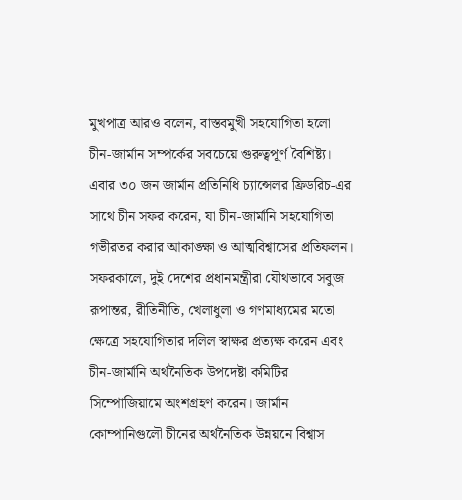মুখপাত্র আরও বলেন, বাস্তবমুখী সহযোগিতা হলো চীন-জার্মান সম্পর্কের সবচেয়ে গুরুত্বপূর্ণ বৈশিষ্ট্য। এবার ৩০ জন জার্মান প্রতিনিধি চ্যান্সেলর ফ্রিডরিচ-এর সাথে চীন সফর করেন, যা চীন-জার্মানি সহযোগিতা গভীরতর করার আকাঙ্ক্ষা ও আত্মবিশ্বাসের প্রতিফলন।
সফরকালে, দুই দেশের প্রধানমন্ত্রীরা যৌথভাবে সবুজ রূপান্তর, রীতিনীতি, খেলাধুলা ও গণমাধ্যমের মতো ক্ষেত্রে সহযোগিতার দলিল স্বাক্ষর প্রত্যক্ষ করেন এবং চীন-জার্মানি অর্থনৈতিক উপদেষ্টা কমিটির সিম্পোজিয়ামে অংশগ্রহণ করেন। জার্মান কোম্পানিগুলৌ চীনের অর্থনৈতিক উন্নয়নে বিশ্বাস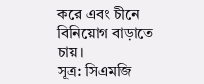করে এবং চীনে বিনিয়োগ বাড়াতে চায়।
সূত্র: সিএমজি